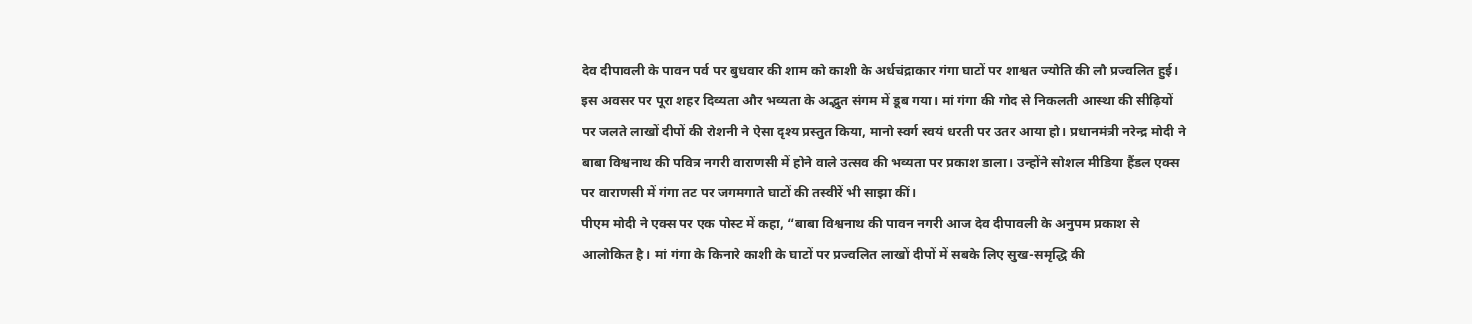देव दीपावली के पावन पर्व पर बुधवार की शाम को काशी के अर्धचंद्राकार गंगा घाटों पर शाश्वत ज्योति की लौ प्रज्वलित हुई। इस अवसर पर पूरा शहर दिव्यता और भव्यता के अद्भुत संगम में डूब गया। मां गंगा की गोद से निकलती आस्था की सीढ़ियों पर जलते लाखों दीपों की रोशनी ने ऐसा दृश्य प्रस्तुत किया, मानो स्वर्ग स्वयं धरती पर उतर आया हो। प्रधानमंत्री नरेन्द्र मोदी ने बाबा विश्वनाथ की पवित्र नगरी वाराणसी में होने वाले उत्सव की भव्यता पर प्रकाश डाला। उन्होंने सोशल मीडिया हैंडल एक्स पर वाराणसी में गंगा तट पर जगमगाते घाटों की तस्वीरें भी साझा कीं।
पीएम मोदी ने एक्स पर एक पोस्ट में कहा, “बाबा विश्वनाथ की पावन नगरी आज देव दीपावली के अनुपम प्रकाश से आलोकित है। मां गंगा के किनारे काशी के घाटों पर प्रज्वलित लाखों दीपों में सबके लिए सुख-समृद्धि की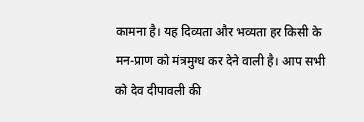कामना है। यह दिव्यता और भव्यता हर किसी के मन-प्राण को मंत्रमुग्ध कर देने वाली है। आप सभी को देव दीपावली की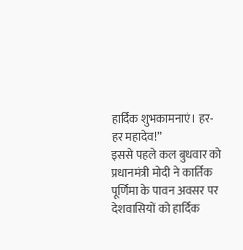हार्दिक शुभकामनाएं। हर-हर महादेव!”
इससे पहले कल बुधवार को प्रधानमंत्री मोदी ने कार्तिक पूर्णिमा के पावन अवसर पर देशवासियों को हार्दिक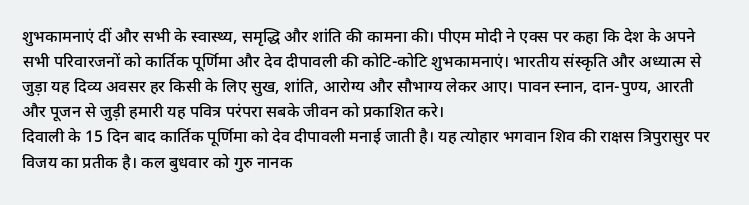शुभकामनाएं दीं और सभी के स्वास्थ्य, समृद्धि और शांति की कामना की। पीएम मोदी ने एक्स पर कहा कि देश के अपने सभी परिवारजनों को कार्तिक पूर्णिमा और देव दीपावली की कोटि-कोटि शुभकामनाएं। भारतीय संस्कृति और अध्यात्म से जुड़ा यह दिव्य अवसर हर किसी के लिए सुख, शांति, आरोग्य और सौभाग्य लेकर आए। पावन स्नान, दान-पुण्य, आरती और पूजन से जुड़ी हमारी यह पवित्र परंपरा सबके जीवन को प्रकाशित करे।
दिवाली के 15 दिन बाद कार्तिक पूर्णिमा को देव दीपावली मनाई जाती है। यह त्योहार भगवान शिव की राक्षस त्रिपुरासुर पर विजय का प्रतीक है। कल बुधवार को गुरु नानक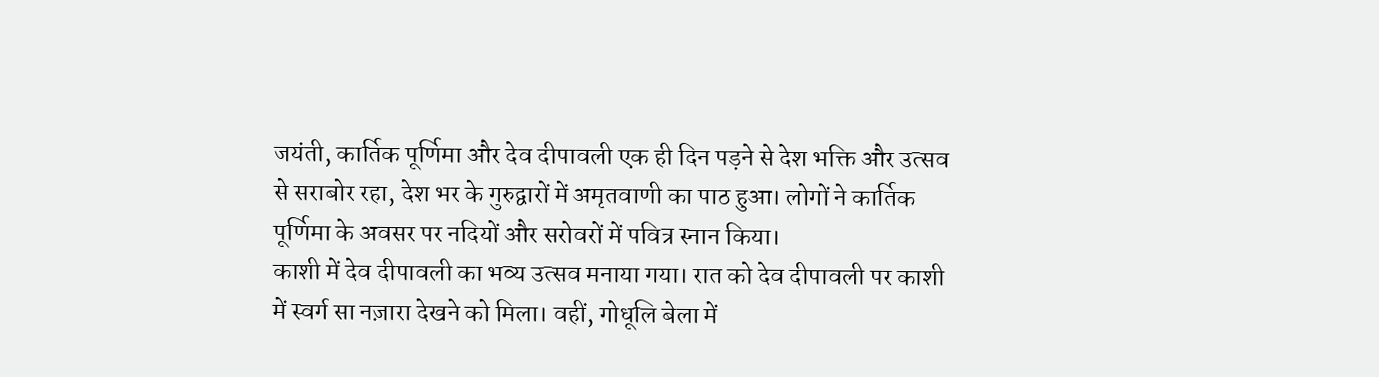जयंती, कार्तिक पूर्णिमा और देव दीपावली एक ही दिन पड़ने से देश भक्ति और उत्सव से सराबोर रहा, देश भर के गुरुद्वारों में अमृतवाणी का पाठ हुआ। लोगों ने कार्तिक पूर्णिमा के अवसर पर नदियों और सरोवरों में पवित्र स्नान किया।
काशी में देव दीपावली का भव्य उत्सव मनाया गया। रात को देव दीपावली पर काशी में स्वर्ग सा नज़ारा देखने को मिला। वहीं, गोधूलि बेला में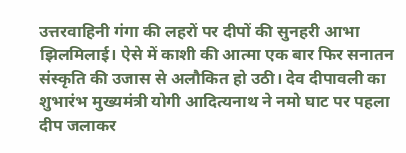उत्तरवाहिनी गंगा की लहरों पर दीपों की सुनहरी आभा झिलमिलाई। ऐसे में काशी की आत्मा एक बार फिर सनातन संस्कृति की उजास से अलौकित हो उठी। देव दीपावली का शुभारंभ मुख्यमंत्री योगी आदित्यनाथ ने नमो घाट पर पहला दीप जलाकर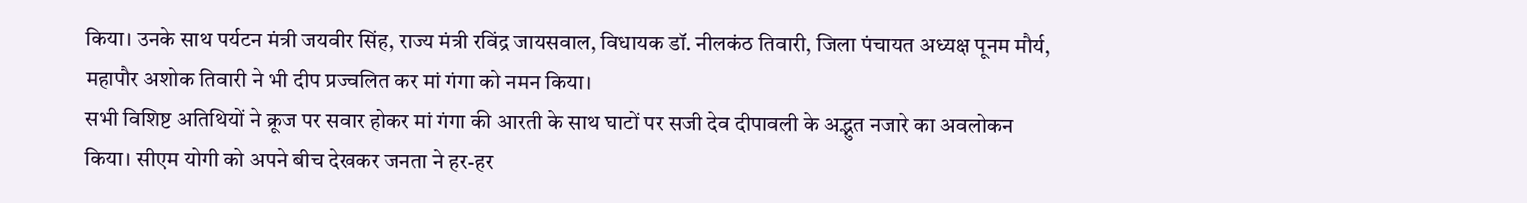किया। उनके साथ पर्यटन मंत्री जयवीर सिंह, राज्य मंत्री रविंद्र जायसवाल, विधायक डॉ. नीलकंठ तिवारी, जिला पंचायत अध्यक्ष पूनम मौर्य, महापौर अशोक तिवारी ने भी दीप प्रज्वलित कर मां गंगा को नमन किया।
सभी विशिष्ट अतिथियों ने क्रूज पर सवार होकर मां गंगा की आरती के साथ घाटों पर सजी देव दीपावली के अद्भुत नजारे का अवलोकन किया। सीएम योगी को अपने बीच देखकर जनता ने हर-हर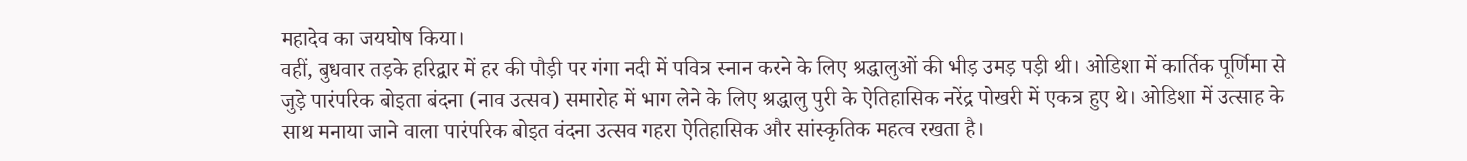महादेव का जयघोष किया।
वहीं, बुधवार तड़के हरिद्वार में हर की पौड़ी पर गंगा नदी में पवित्र स्नान करने के लिए श्रद्धालुओं की भीड़ उमड़ पड़ी थी। ओडिशा में कार्तिक पूर्णिमा से जुड़े पारंपरिक बोइता बंदना (नाव उत्सव) समारोह में भाग लेने के लिए श्रद्धालु पुरी के ऐतिहासिक नरेंद्र पोखरी में एकत्र हुए थे। ओडिशा में उत्साह के साथ मनाया जाने वाला पारंपरिक बोइत वंदना उत्सव गहरा ऐतिहासिक और सांस्कृतिक महत्व रखता है।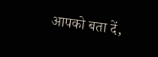आपको बता दें,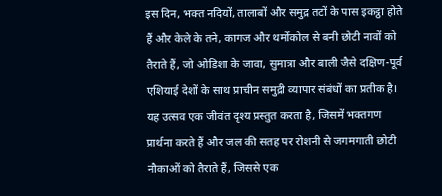इस दिन, भक्त नदियों, तालाबों और समुद्र तटों के पास इकट्ठा होते हैं और केले के तने, कागज और थर्मोकोल से बनी छोटी नावों को तैराते हैं, जो ओडिशा के जावा, सुमात्रा और बाली जैसे दक्षिण-पूर्व एशियाई देशों के साथ प्राचीन समुद्री व्यापार संबंधों का प्रतीक है। यह उत्सव एक जीवंत दृश्य प्रस्तुत करता है, जिसमें भक्तगण प्रार्थना करते हैं और जल की सतह पर रोशनी से जगमगाती छोटी नौकाओं को तैराते हैं, जिससे एक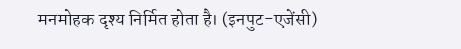मनमोहक दृश्य निर्मित होता है। (इनपुट-एजेंसी)